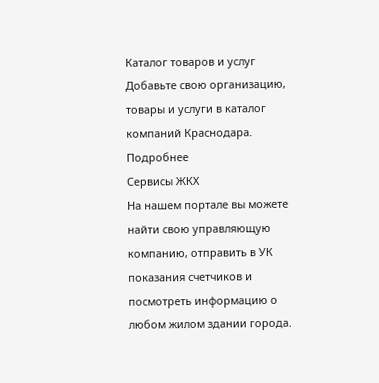Каталог товаров и услуг
Добавьте свою организацию, товары и услуги в каталог компаний Краснодара.
Подробнее
Сервисы ЖКХ
На нашем портале вы можете найти свою управляющую компанию, отправить в УК показания счетчиков и посмотреть информацию о любом жилом здании города.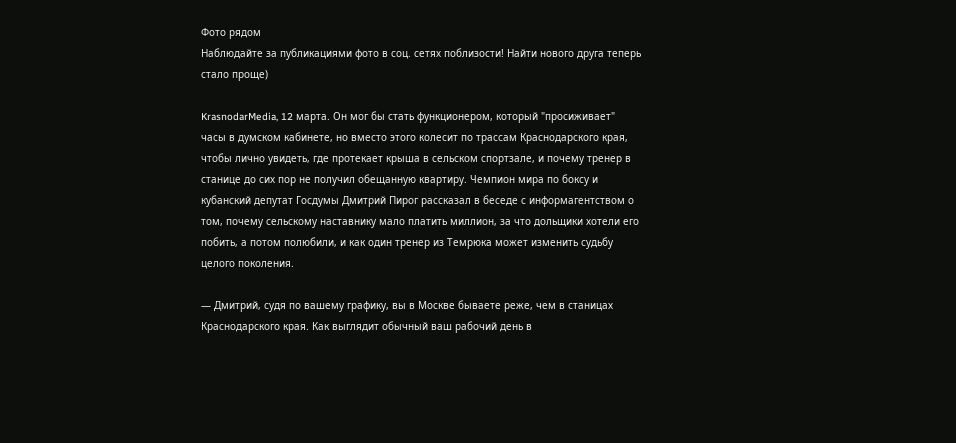Фото рядом
Наблюдайте за публикациями фото в соц. сетях поблизости! Найти нового друга теперь стало проще)

KrasnodarMedia, 12 марта. Он мог бы стать функционером, который "просиживает" часы в думском кабинете, но вместо этого колесит по трассам Краснодарского края, чтобы лично увидеть, где протекает крыша в сельском спортзале, и почему тренер в станице до сих пор не получил обещанную квартиру. Чемпион мира по боксу и кубанский депутат Госдумы Дмитрий Пирог рассказал в беседе с информагентством о том, почему сельскому наставнику мало платить миллион, за что дольщики хотели его побить, а потом полюбили, и как один тренер из Темрюка может изменить судьбу целого поколения.

— Дмитрий, судя по вашему графику, вы в Москве бываете реже, чем в станицах Краснодарского края. Как выглядит обычный ваш рабочий день в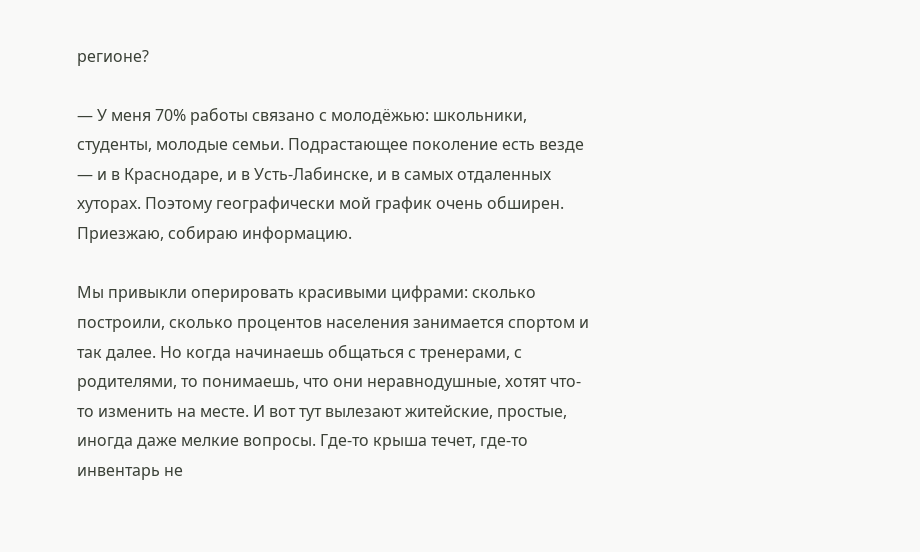регионе?

— У меня 70% работы связано с молодёжью: школьники, студенты, молодые семьи. Подрастающее поколение есть везде — и в Краснодаре, и в Усть-Лабинске, и в самых отдаленных хуторах. Поэтому географически мой график очень обширен. Приезжаю, собираю информацию.

Мы привыкли оперировать красивыми цифрами: сколько построили, сколько процентов населения занимается спортом и так далее. Но когда начинаешь общаться с тренерами, с родителями, то понимаешь, что они неравнодушные, хотят что-то изменить на месте. И вот тут вылезают житейские, простые, иногда даже мелкие вопросы. Где-то крыша течет, где-то инвентарь не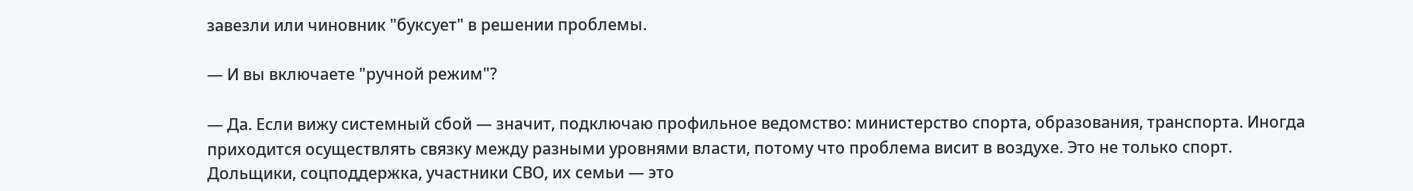завезли или чиновник "буксует" в решении проблемы.

— И вы включаете "ручной режим"?

— Да. Если вижу системный сбой — значит, подключаю профильное ведомство: министерство спорта, образования, транспорта. Иногда приходится осуществлять связку между разными уровнями власти, потому что проблема висит в воздухе. Это не только спорт. Дольщики, соцподдержка, участники СВО, их семьи — это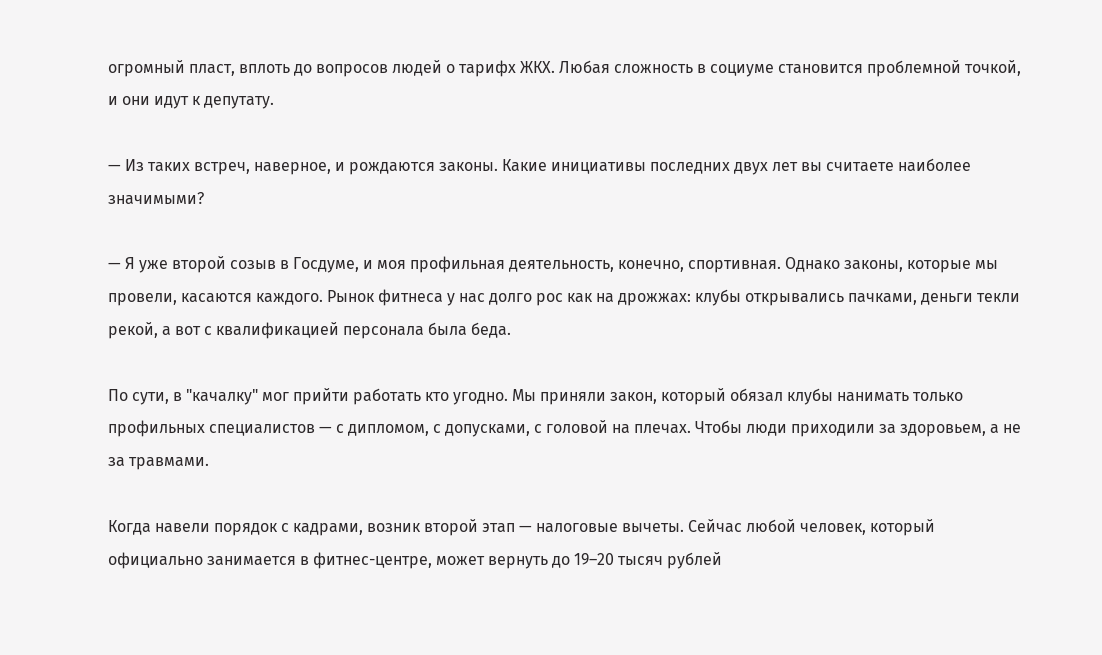огромный пласт, вплоть до вопросов людей о тарифх ЖКХ. Любая сложность в социуме становится проблемной точкой, и они идут к депутату.

— Из таких встреч, наверное, и рождаются законы. Какие инициативы последних двух лет вы считаете наиболее значимыми?

— Я уже второй созыв в Госдуме, и моя профильная деятельность, конечно, спортивная. Однако законы, которые мы провели, касаются каждого. Рынок фитнеса у нас долго рос как на дрожжах: клубы открывались пачками, деньги текли рекой, а вот с квалификацией персонала была беда.

По сути, в "качалку" мог прийти работать кто угодно. Мы приняли закон, который обязал клубы нанимать только профильных специалистов — с дипломом, с допусками, с головой на плечах. Чтобы люди приходили за здоровьем, а не за травмами.

Когда навели порядок с кадрами, возник второй этап — налоговые вычеты. Сейчас любой человек, который официально занимается в фитнес-центре, может вернуть до 19–20 тысяч рублей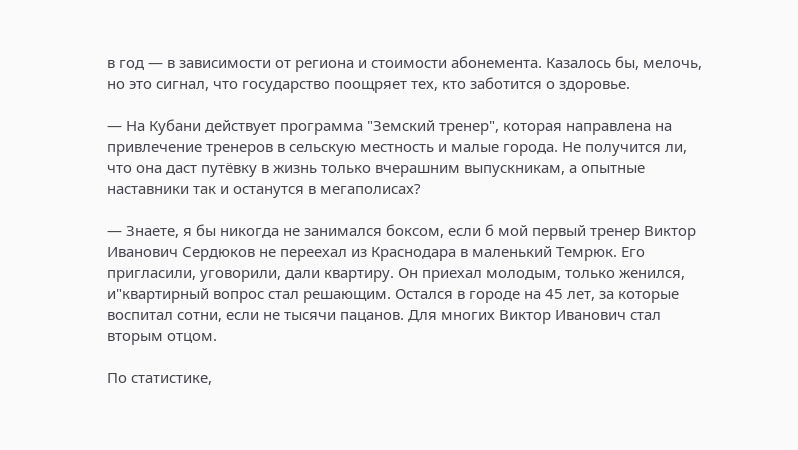в год — в зависимости от региона и стоимости абонемента. Казалось бы, мелочь, но это сигнал, что государство поощряет тех, кто заботится о здоровье.

— На Кубани действует программа "Земский тренер", которая направлена на привлечение тренеров в сельскую местность и малые города. Не получится ли, что она даст путёвку в жизнь только вчерашним выпускникам, а опытные наставники так и останутся в мегаполисах?

— Знаете, я бы никогда не занимался боксом, если б мой первый тренер Виктор Иванович Сердюков не переехал из Краснодара в маленький Темрюк. Его пригласили, уговорили, дали квартиру. Он приехал молодым, только женился, и"квартирный вопрос стал решающим. Остался в городе на 45 лет, за которые воспитал сотни, если не тысячи пацанов. Для многих Виктор Иванович стал вторым отцом.

По статистике,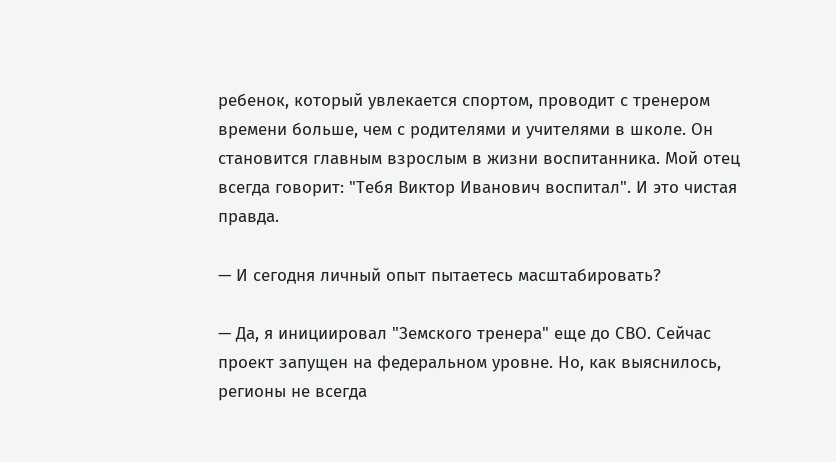ребенок, который увлекается спортом, проводит с тренером времени больше, чем с родителями и учителями в школе. Он становится главным взрослым в жизни воспитанника. Мой отец всегда говорит: "Тебя Виктор Иванович воспитал". И это чистая правда.

— И сегодня личный опыт пытаетесь масштабировать?

— Да, я инициировал "Земского тренера" еще до СВО. Сейчас проект запущен на федеральном уровне. Но, как выяснилось, регионы не всегда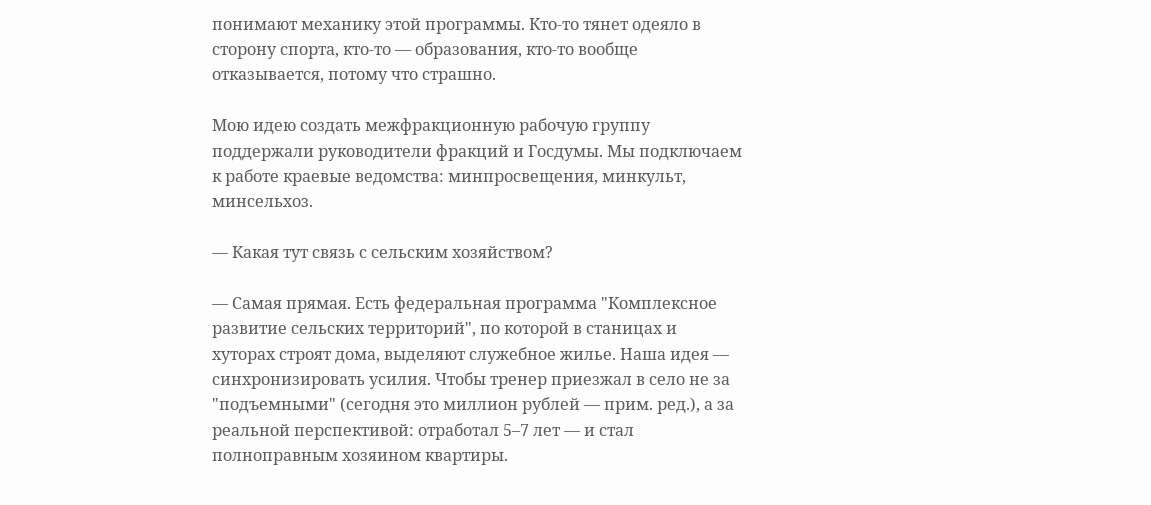понимают механику этой программы. Кто-то тянет одеяло в сторону спорта, кто-то — образования, кто-то вообще отказывается, потому что страшно.

Мою идею создать межфракционную рабочую группу поддержали руководители фракций и Госдумы. Мы подключаем к работе краевые ведомства: минпросвещения, минкульт, минсельхоз.

— Какая тут связь с сельским хозяйством?

— Самая прямая. Есть федеральная программа "Комплексное развитие сельских территорий", по которой в станицах и хуторах строят дома, выделяют служебное жилье. Наша идея — синхронизировать усилия. Чтобы тренер приезжал в село не за "подъемными" (сегодня это миллион рублей — прим. ред.), а за реальной перспективой: отработал 5–7 лет — и стал полноправным хозяином квартиры.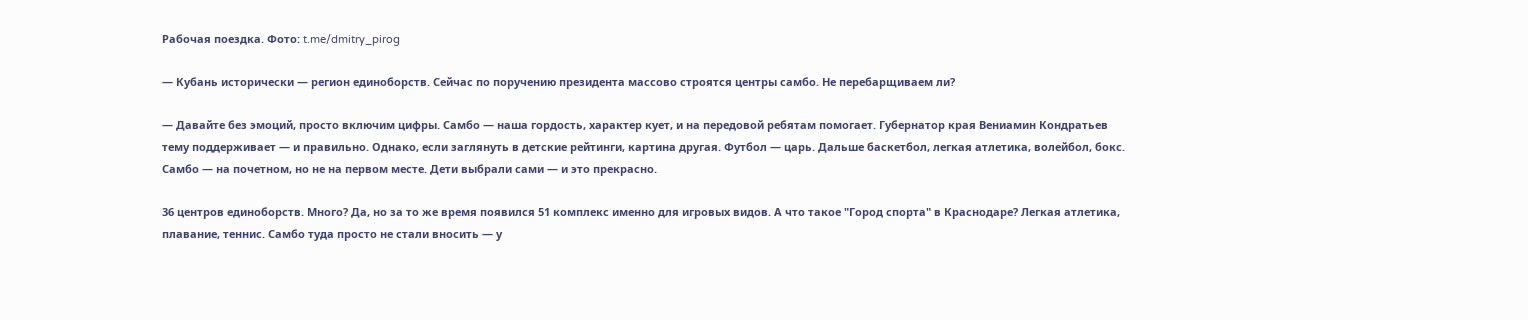Рабочая поездка. Фото: t.me/dmitry_pirog

— Кубань исторически — регион единоборств. Сейчас по поручению президента массово строятся центры самбо. Не перебарщиваем ли?

— Давайте без эмоций, просто включим цифры. Самбо — наша гордость, характер кует, и на передовой ребятам помогает. Губернатор края Вениамин Кондратьев тему поддерживает — и правильно. Однако, если заглянуть в детские рейтинги, картина другая. Футбол — царь. Дальше баскетбол, легкая атлетика, волейбол, бокс. Самбо — на почетном, но не на первом месте. Дети выбрали сами — и это прекрасно.

36 центров единоборств. Много? Да, но за то же время появился 51 комплекс именно для игровых видов. А что такое "Город спорта" в Краснодаре? Легкая атлетика, плавание, теннис. Самбо туда просто не стали вносить — у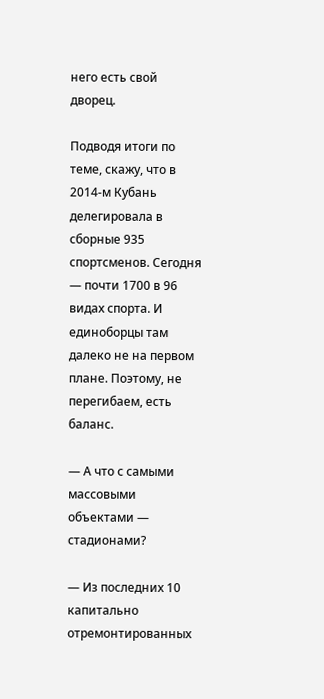него есть свой дворец.

Подводя итоги по теме, скажу, что в 2014-м Кубань делегировала в сборные 935 спортсменов. Сегодня — почти 1700 в 96 видах спорта. И единоборцы там далеко не на первом плане. Поэтому, не перегибаем, есть баланс.

— А что с самыми массовыми объектами — стадионами?

— Из последних 10 капитально отремонтированных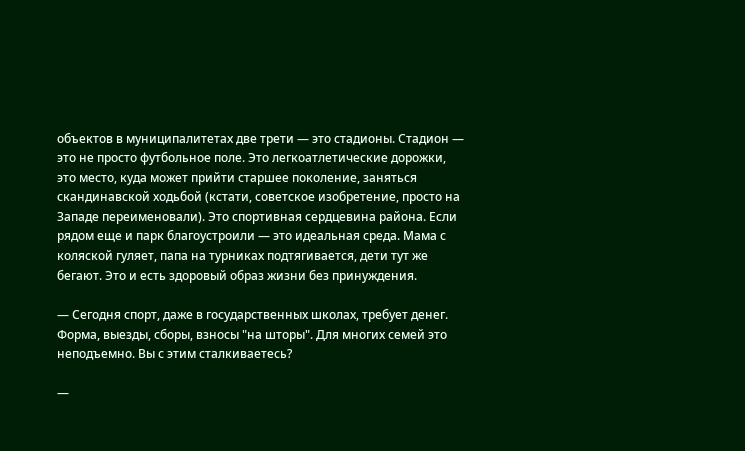объектов в муниципалитетах две трети — это стадионы. Стадион — это не просто футбольное поле. Это легкоатлетические дорожки, это место, куда может прийти старшее поколение, заняться скандинавской ходьбой (кстати, советское изобретение, просто на Западе переименовали). Это спортивная сердцевина района. Если рядом еще и парк благоустроили — это идеальная среда. Мама с коляской гуляет, папа на турниках подтягивается, дети тут же бегают. Это и есть здоровый образ жизни без принуждения.

— Сегодня спорт, даже в государственных школах, требует денег. Форма, выезды, сборы, взносы "на шторы". Для многих семей это неподъемно. Вы с этим сталкиваетесь?

—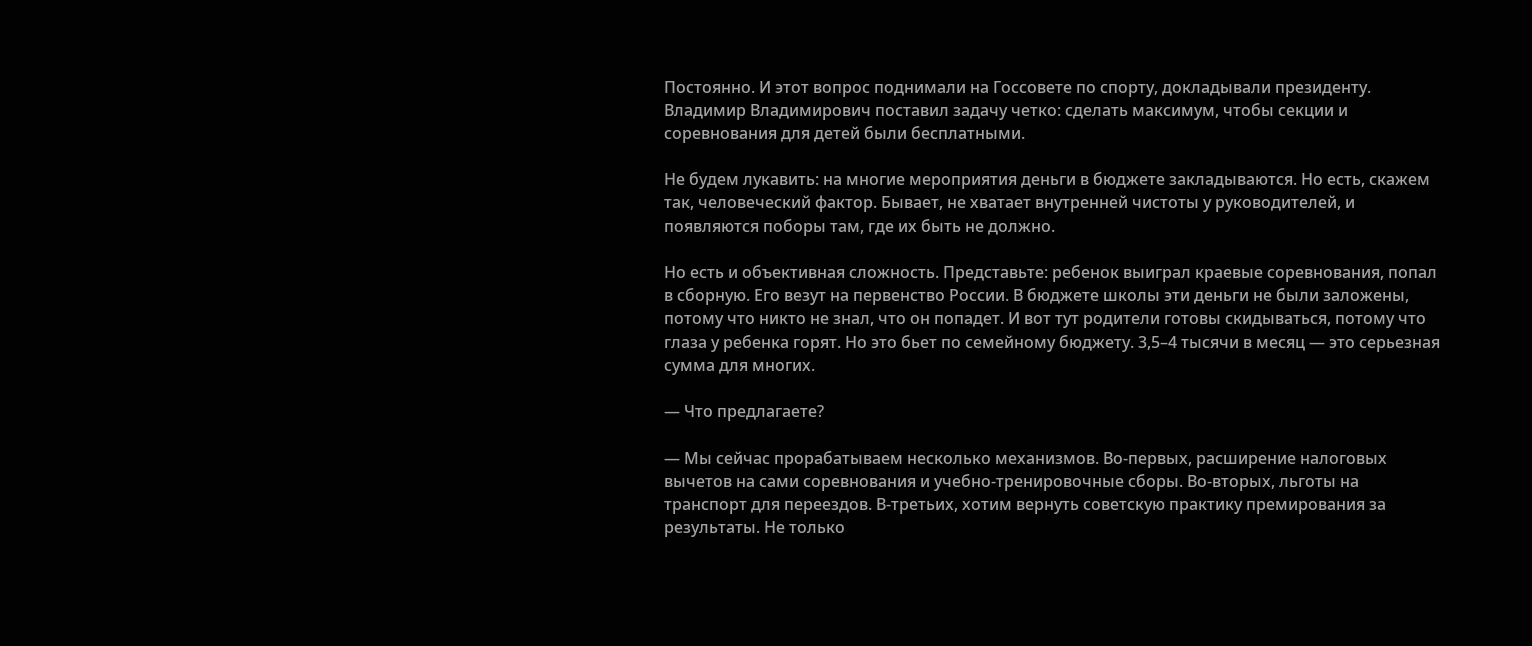Постоянно. И этот вопрос поднимали на Госсовете по спорту, докладывали президенту. Владимир Владимирович поставил задачу четко: сделать максимум, чтобы секции и соревнования для детей были бесплатными.

Не будем лукавить: на многие мероприятия деньги в бюджете закладываются. Но есть, скажем так, человеческий фактор. Бывает, не хватает внутренней чистоты у руководителей, и появляются поборы там, где их быть не должно.

Но есть и объективная сложность. Представьте: ребенок выиграл краевые соревнования, попал в сборную. Его везут на первенство России. В бюджете школы эти деньги не были заложены, потому что никто не знал, что он попадет. И вот тут родители готовы скидываться, потому что глаза у ребенка горят. Но это бьет по семейному бюджету. 3,5–4 тысячи в месяц — это серьезная сумма для многих.

— Что предлагаете?

— Мы сейчас прорабатываем несколько механизмов. Во-первых, расширение налоговых вычетов на сами соревнования и учебно-тренировочные сборы. Во-вторых, льготы на транспорт для переездов. В-третьих, хотим вернуть советскую практику премирования за результаты. Не только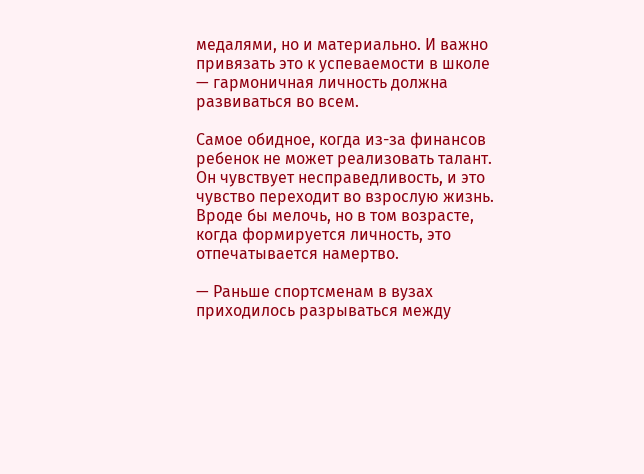медалями, но и материально. И важно привязать это к успеваемости в школе — гармоничная личность должна развиваться во всем.

Самое обидное, когда из-за финансов ребенок не может реализовать талант. Он чувствует несправедливость, и это чувство переходит во взрослую жизнь. Вроде бы мелочь, но в том возрасте, когда формируется личность, это отпечатывается намертво.

— Раньше спортсменам в вузах приходилось разрываться между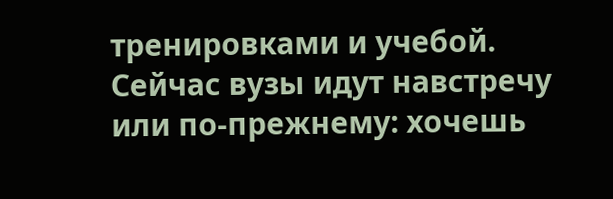тренировками и учебой. Сейчас вузы идут навстречу или по-прежнему: хочешь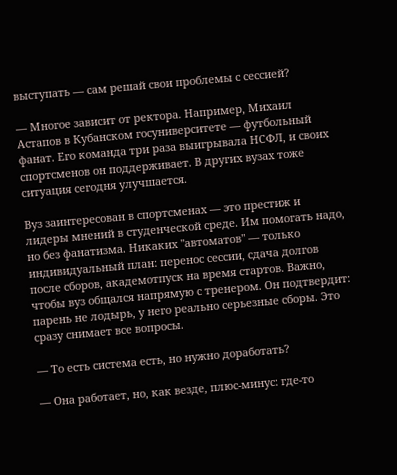выступать — сам решай свои проблемы с сессией?

— Многое зависит от ректора. Например, Михаил Астапов в Кубанском госуниверситете — футбольный фанат. Его команда три раза выигрывала НСФЛ, и своих спортсменов он поддерживает. В других вузах тоже ситуация сегодня улучшается.

Вуз заинтересован в спортсменах — это престиж и лидеры мнений в студенческой среде. Им помогать надо, но без фанатизма. Никаких "автоматов" — только индивидуальный план: перенос сессии, сдача долгов после сборов, академотпуск на время стартов. Важно, чтобы вуз общался напрямую с тренером. Он подтвердит: парень не лодырь, у него реально серьезные сборы. Это сразу снимает все вопросы.

— То есть система есть, но нужно доработать?

— Она работает, но, как везде, плюс-минус: где-то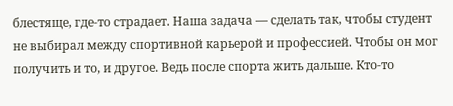блестяще, где-то страдает. Наша задача — сделать так, чтобы студент не выбирал между спортивной карьерой и профессией. Чтобы он мог получить и то, и другое. Ведь после спорта жить дальше. Кто-то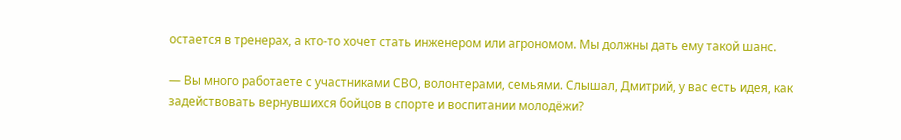остается в тренерах, а кто-то хочет стать инженером или агрономом. Мы должны дать ему такой шанс.

— Вы много работаете с участниками СВО, волонтерами, семьями. Слышал, Дмитрий, у вас есть идея, как задействовать вернувшихся бойцов в спорте и воспитании молодёжи?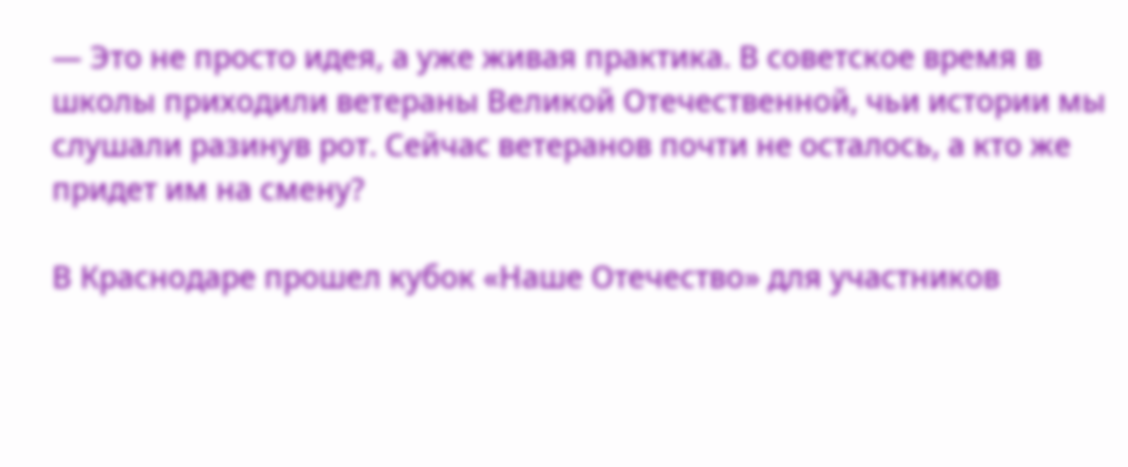— Это не просто идея, а уже живая практика. В советское время в школы приходили ветераны Великой Отечественной, чьи истории мы слушали разинув рот. Сейчас ветеранов почти не осталось, а кто же придет им на смену?

В Краснодаре прошел кубок «Наше Отечество» для участников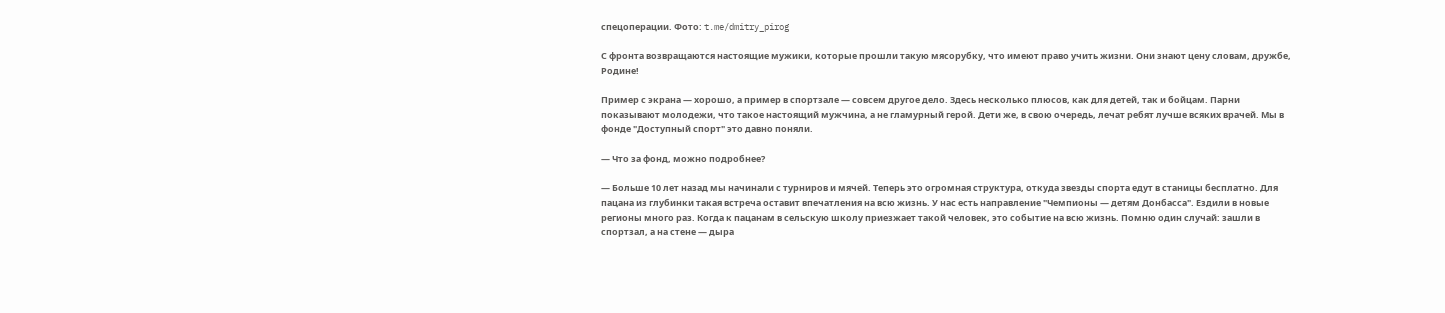спецоперации. Фото: t.me/dmitry_pirog

С фронта возвращаются настоящие мужики, которые прошли такую мясорубку, что имеют право учить жизни. Они знают цену словам, дружбе, Родине!

Пример с экрана — хорошо, а пример в спортзале — совсем другое дело. Здесь несколько плюсов, как для детей, так и бойцам. Парни показывают молодежи, что такое настоящий мужчина, а не гламурный герой. Дети же, в свою очередь, лечат ребят лучше всяких врачей. Мы в фонде "Доступный спорт" это давно поняли.

— Что за фонд, можно подробнее?

— Больше 10 лет назад мы начинали с турниров и мячей. Теперь это огромная структура, откуда звезды спорта едут в станицы бесплатно. Для пацана из глубинки такая встреча оставит впечатления на всю жизнь. У нас есть направление "Чемпионы — детям Донбасса". Ездили в новые регионы много раз. Когда к пацанам в сельскую школу приезжает такой человек, это событие на всю жизнь. Помню один случай: зашли в спортзал, а на стене — дыра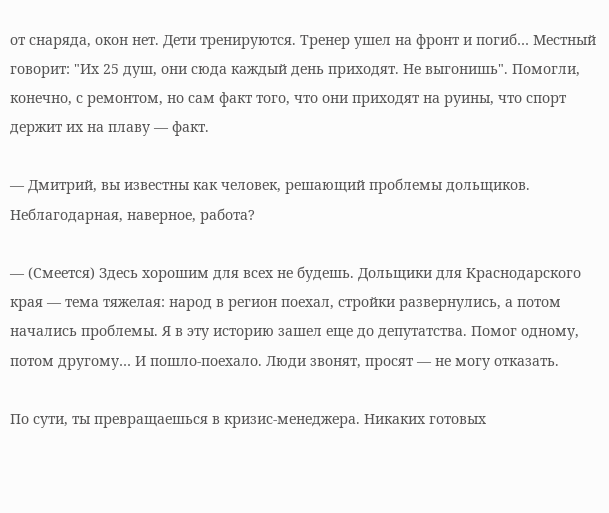от снаряда, окон нет. Дети тренируются. Тренер ушел на фронт и погиб… Местный говорит: "Их 25 душ, они сюда каждый день приходят. Не выгонишь". Помогли, конечно, с ремонтом, но сам факт того, что они приходят на руины, что спорт держит их на плаву — факт.

— Дмитрий, вы известны как человек, решающий проблемы дольщиков. Неблагодарная, наверное, работа?

— (Смеется) Здесь хорошим для всех не будешь. Дольщики для Краснодарского края — тема тяжелая: народ в регион поехал, стройки развернулись, а потом начались проблемы. Я в эту историю зашел еще до депутатства. Помог одному, потом другому… И пошло-поехало. Люди звонят, просят — не могу отказать.

По сути, ты превращаешься в кризис-менеджера. Никаких готовых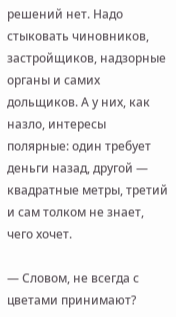решений нет. Надо стыковать чиновников, застройщиков, надзорные органы и самих дольщиков. А у них, как назло, интересы полярные: один требует деньги назад, другой — квадратные метры, третий и сам толком не знает, чего хочет.

— Словом, не всегда с цветами принимают?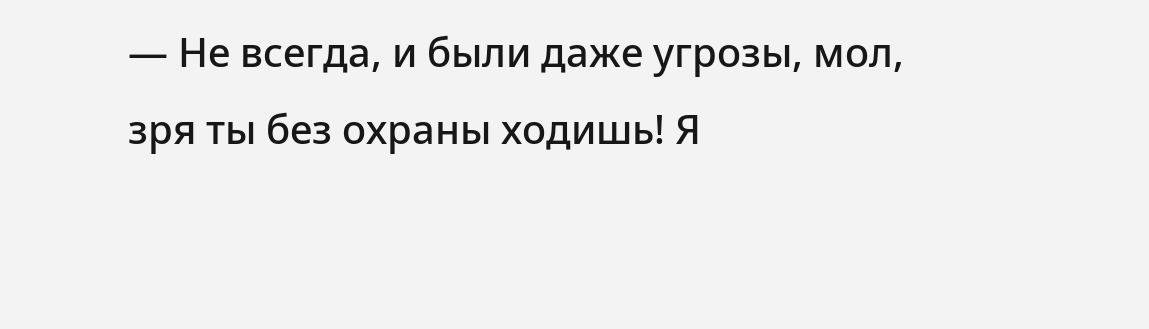— Не всегда, и были даже угрозы, мол, зря ты без охраны ходишь! Я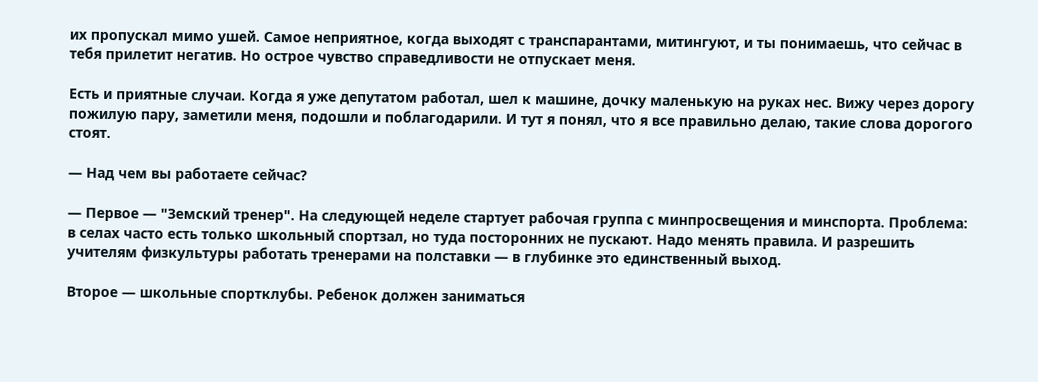их пропускал мимо ушей. Самое неприятное, когда выходят с транспарантами, митингуют, и ты понимаешь, что сейчас в тебя прилетит негатив. Но острое чувство справедливости не отпускает меня.

Есть и приятные случаи. Когда я уже депутатом работал, шел к машине, дочку маленькую на руках нес. Вижу через дорогу пожилую пару, заметили меня, подошли и поблагодарили. И тут я понял, что я все правильно делаю, такие слова дорогого стоят.

— Над чем вы работаете сейчас?

— Первое — "Земский тренер". На следующей неделе стартует рабочая группа с минпросвещения и минспорта. Проблема: в селах часто есть только школьный спортзал, но туда посторонних не пускают. Надо менять правила. И разрешить учителям физкультуры работать тренерами на полставки — в глубинке это единственный выход.

Второе — школьные спортклубы. Ребенок должен заниматься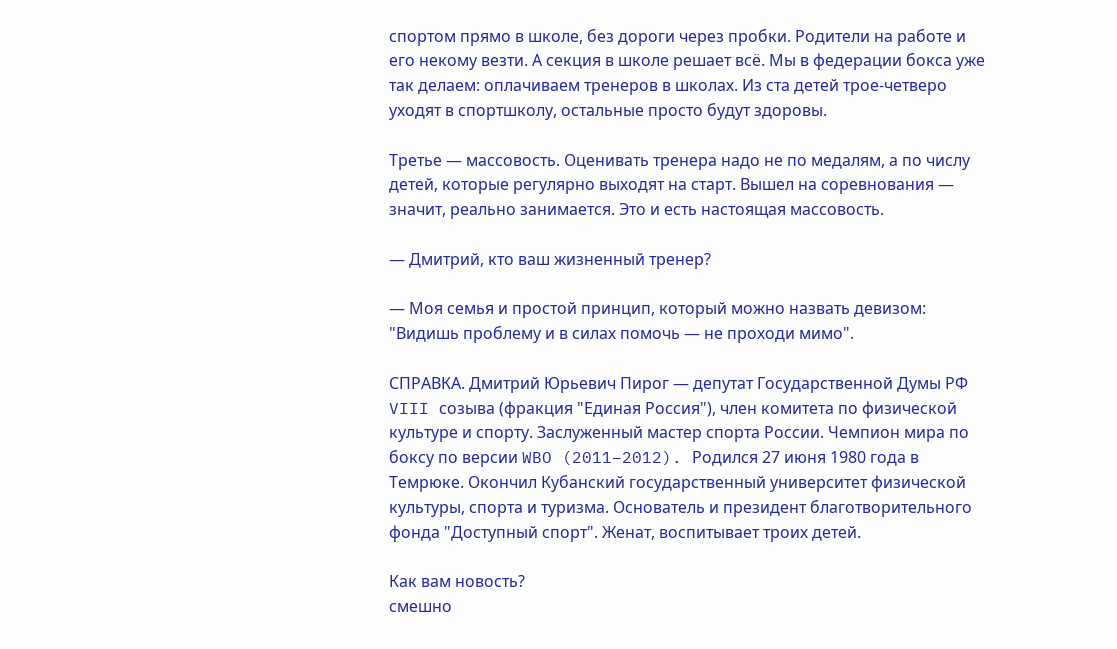спортом прямо в школе, без дороги через пробки. Родители на работе и его некому везти. А секция в школе решает всё. Мы в федерации бокса уже так делаем: оплачиваем тренеров в школах. Из ста детей трое-четверо уходят в спортшколу, остальные просто будут здоровы.

Третье — массовость. Оценивать тренера надо не по медалям, а по числу детей, которые регулярно выходят на старт. Вышел на соревнования — значит, реально занимается. Это и есть настоящая массовость.

— Дмитрий, кто ваш жизненный тренер?

— Моя семья и простой принцип, который можно назвать девизом: "Видишь проблему и в силах помочь — не проходи мимо".

СПРАВКА. Дмитрий Юрьевич Пирог — депутат Государственной Думы РФ VIII созыва (фракция "Единая Россия"), член комитета по физической культуре и спорту. Заслуженный мастер спорта России. Чемпион мира по боксу по версии WBO (2011–2012). Родился 27 июня 1980 года в Темрюке. Окончил Кубанский государственный университет физической культуры, спорта и туризма. Основатель и президент благотворительного фонда "Доступный спорт". Женат, воспитывает троих детей.

Как вам новость?
смешно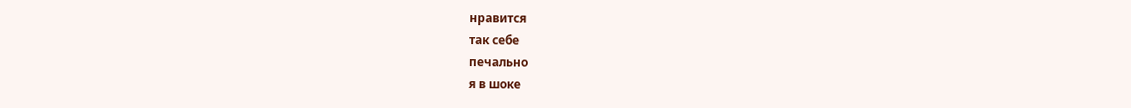нравится
так себе
печально
я в шоке